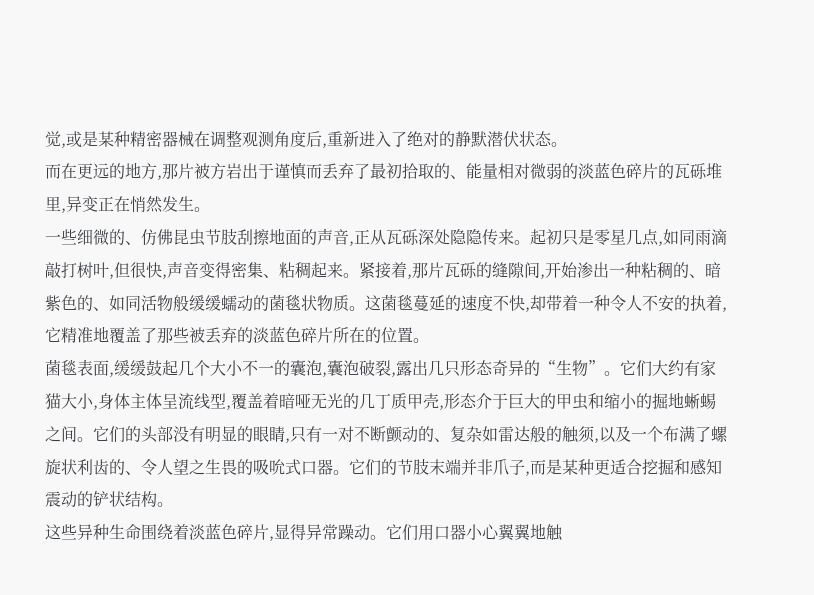觉,或是某种精密器械在调整观测角度后,重新进入了绝对的静默潜伏状态。
而在更远的地方,那片被方岩出于谨慎而丢弃了最初拾取的、能量相对微弱的淡蓝色碎片的瓦砾堆里,异变正在悄然发生。
一些细微的、仿佛昆虫节肢刮擦地面的声音,正从瓦砾深处隐隐传来。起初只是零星几点,如同雨滴敲打树叶,但很快,声音变得密集、粘稠起来。紧接着,那片瓦砾的缝隙间,开始渗出一种粘稠的、暗紫色的、如同活物般缓缓蠕动的菌毯状物质。这菌毯蔓延的速度不快,却带着一种令人不安的执着,它精准地覆盖了那些被丢弃的淡蓝色碎片所在的位置。
菌毯表面,缓缓鼓起几个大小不一的囊泡,囊泡破裂,露出几只形态奇异的“生物”。它们大约有家猫大小,身体主体呈流线型,覆盖着暗哑无光的几丁质甲壳,形态介于巨大的甲虫和缩小的掘地蜥蜴之间。它们的头部没有明显的眼睛,只有一对不断颤动的、复杂如雷达般的触须,以及一个布满了螺旋状利齿的、令人望之生畏的吸吮式口器。它们的节肢末端并非爪子,而是某种更适合挖掘和感知震动的铲状结构。
这些异种生命围绕着淡蓝色碎片,显得异常躁动。它们用口器小心翼翼地触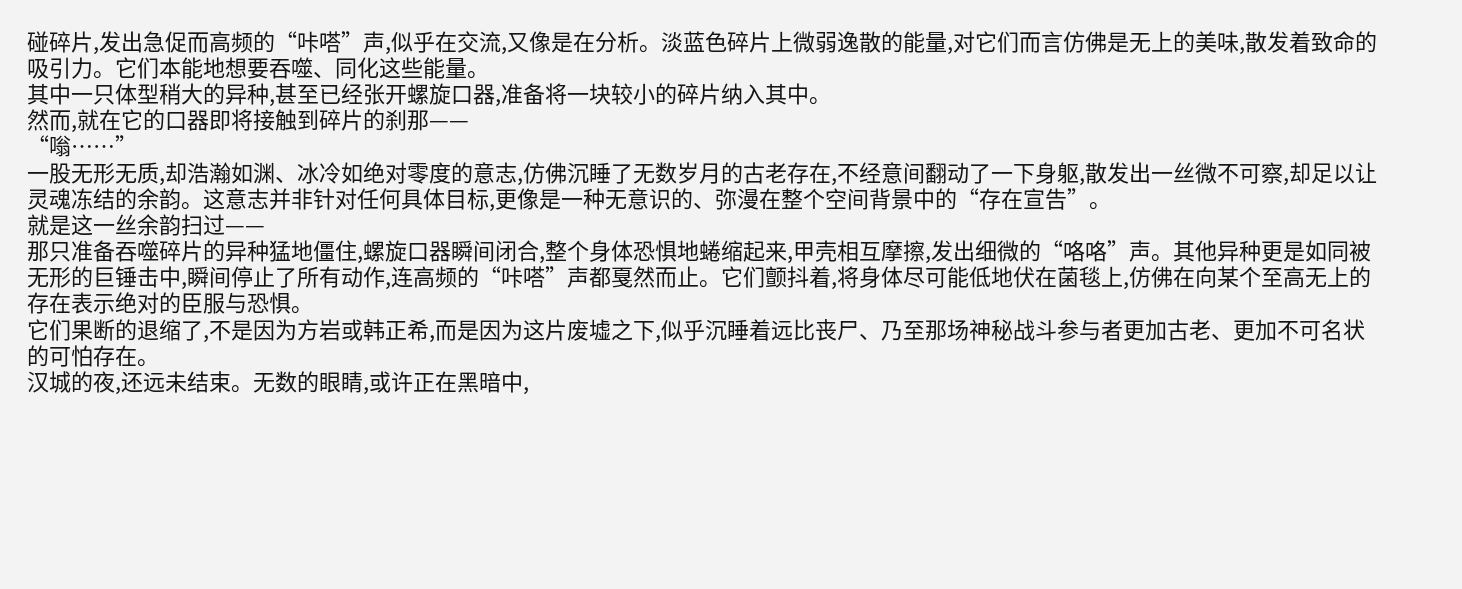碰碎片,发出急促而高频的“咔嗒”声,似乎在交流,又像是在分析。淡蓝色碎片上微弱逸散的能量,对它们而言仿佛是无上的美味,散发着致命的吸引力。它们本能地想要吞噬、同化这些能量。
其中一只体型稍大的异种,甚至已经张开螺旋口器,准备将一块较小的碎片纳入其中。
然而,就在它的口器即将接触到碎片的刹那——
“嗡……”
一股无形无质,却浩瀚如渊、冰冷如绝对零度的意志,仿佛沉睡了无数岁月的古老存在,不经意间翻动了一下身躯,散发出一丝微不可察,却足以让灵魂冻结的余韵。这意志并非针对任何具体目标,更像是一种无意识的、弥漫在整个空间背景中的“存在宣告”。
就是这一丝余韵扫过——
那只准备吞噬碎片的异种猛地僵住,螺旋口器瞬间闭合,整个身体恐惧地蜷缩起来,甲壳相互摩擦,发出细微的“咯咯”声。其他异种更是如同被无形的巨锤击中,瞬间停止了所有动作,连高频的“咔嗒”声都戛然而止。它们颤抖着,将身体尽可能低地伏在菌毯上,仿佛在向某个至高无上的存在表示绝对的臣服与恐惧。
它们果断的退缩了,不是因为方岩或韩正希,而是因为这片废墟之下,似乎沉睡着远比丧尸、乃至那场神秘战斗参与者更加古老、更加不可名状的可怕存在。
汉城的夜,还远未结束。无数的眼睛,或许正在黑暗中,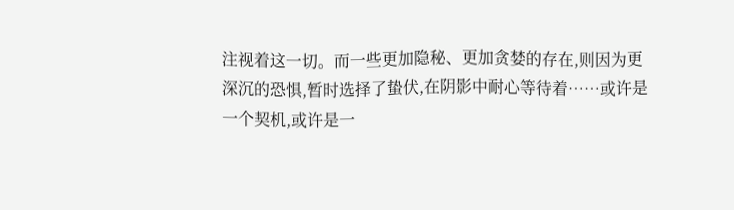注视着这一切。而一些更加隐秘、更加贪婪的存在,则因为更深沉的恐惧,暂时选择了蛰伏,在阴影中耐心等待着……或许是一个契机,或许是一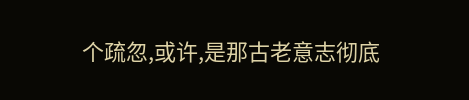个疏忽,或许,是那古老意志彻底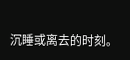沉睡或离去的时刻。